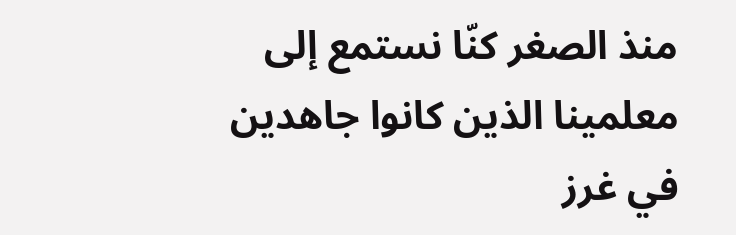منذ الصغر كنّا نستمع إلى معلمينا الذين كانوا جاهدين في غرز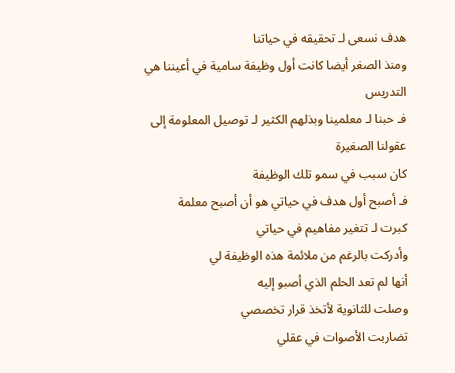هدف نسعى لـ تحقيقه في حياتنا
ومنذ الصغر أيضا كانت أول وظيفة سامية في أعيننا هي التدريس
فـ حبنا لـ معلمينا وبذلهم الكثير لـ توصيل المعلومة إلى عقولنا الصغيرة
كان سبب في سمو تلك الوظيفة
فـ أصبح أول هدف في حياتي هو أن أصبح معلمة
كبرت لـ تتغير مفاهيم في حياتي
وأدركت بالرغم من ملائمة هذه الوظيفة لي
أنها لم تعد الحلم الذي أصبو إليه
وصلت للثانوية لأتخذ قرار تخصصي
تضاربت الأصوات في عقلي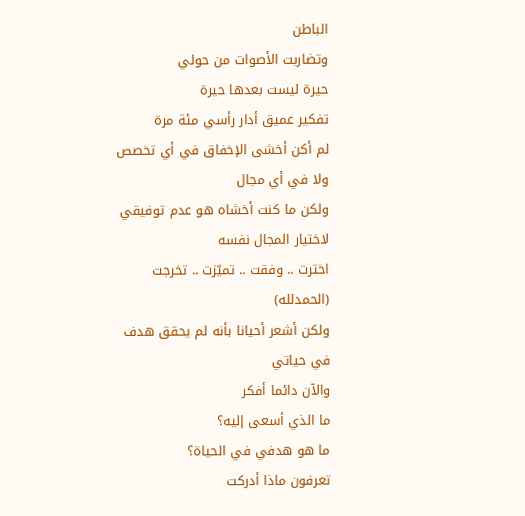الباطن
وتضاربت الأصوات من حولي
حيرة ليست بعدها حيرة
تفكير عميق أدار رأسي مئة مرة
لم أكن أخشى الإخفاق في أي تخصص ولا في أي مجال
ولكن ما كنت أخشاه هو عدم توفيقي لاختيار المجال نفسه
اخترت .. وفقت .. تميّزت .. تخرجت (الحمدلله)
ولكن أشعر أحيانا بأنه لم يحقق هدف في حياتي
والآن دائما أفكر
ما الذي أسعى إليه؟
ما هو هدفي في الحياة؟
تعرفون ماذا أدركت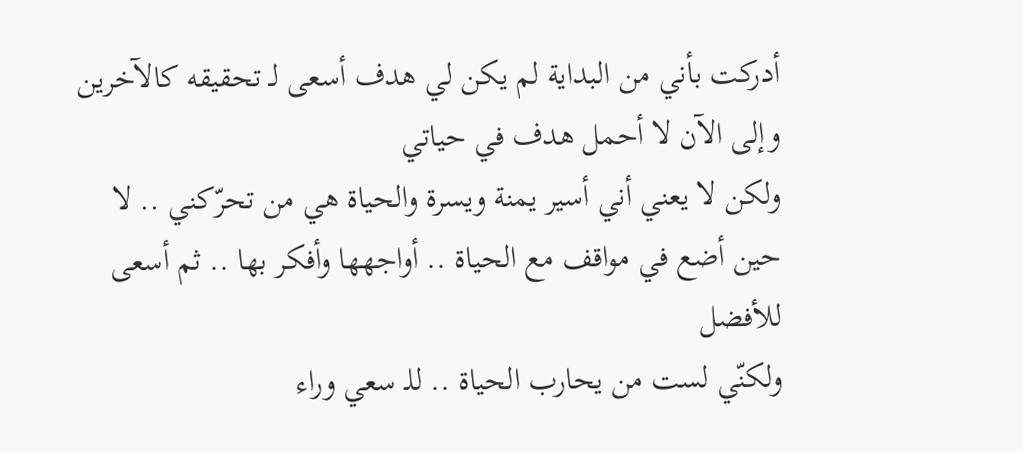أدركت بأني من البداية لم يكن لي هدف أسعى لـ تحقيقه كالآخرين
وإلى الآن لا أحمل هدف في حياتي
ولكن لا يعني أني أسير يمنة ويسرة والحياة هي من تحرّكني .. لا
حين أضع في مواقف مع الحياة .. أواجهها وأفكر بها .. ثم أسعى للأفضل
ولكنّي لست من يحارب الحياة .. للـ سعي وراء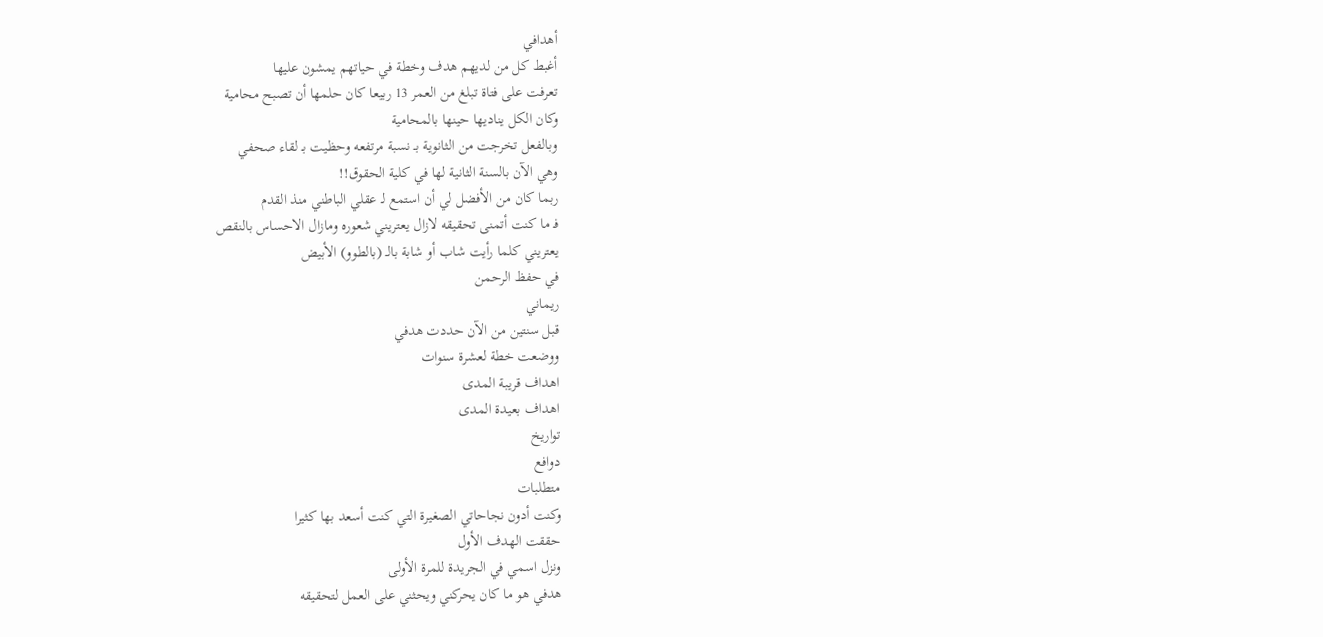أهدافي
أغبط كل من لديهم هدف وخطة في حياتهم يمشون عليها
تعرفت على فتاة تبلغ من العمر 13 ربيعا كان حلمها أن تصبح محامية
وكان الكل يناديها حينها بالمحامية
وبالفعل تخرجت من الثانوية بـ نسبة مرتفعه وحظيت بـ لقاء صحفي
وهي الآن بالسنة الثانية لها في كلية الحقوق!!
ربما كان من الأفضل لي أن استمع لـ عقلي الباطني منذ القدم
فـ ما كنت أتمنى تحقيقه لازال يعتريني شعوره ومازال الاحساس بالنقص
يعتريني كلما رأيت شاب أو شابة بالـ (بالطوو) الأبيض
في حفظ الرحمن
ريماني
قبل سنتين من الآن حددت هدفي
ووضعت خطة لعشرة سنوات
اهداف قريبة المدى
اهداف بعيدة المدى
تواريخ
دوافع
متطلبات
وكنت أدون نجاحاتي الصغيرة التي كنت أسعد بها كثيرا
حققت الهدف الأول
ونزل اسمي في الجريدة للمرة الأولى
هدفي هو ما كان يحركني ويحثني على العمل لتحقيقه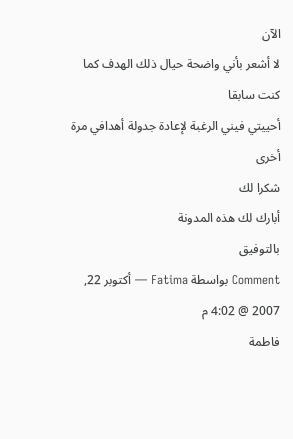الآن
لا أشعر بأني واضحة حيال ذلك الهدف كما كنت سابقا
أحييتي فيني الرغبة لإعادة جدولة أهدافي مرة أخرى
شكرا لك
أبارك لك هذه المدونة
بالتوفيق
Comment بواسطة Fatima — أكتوبر 22, 2007 @ 4:02 م
فاطمة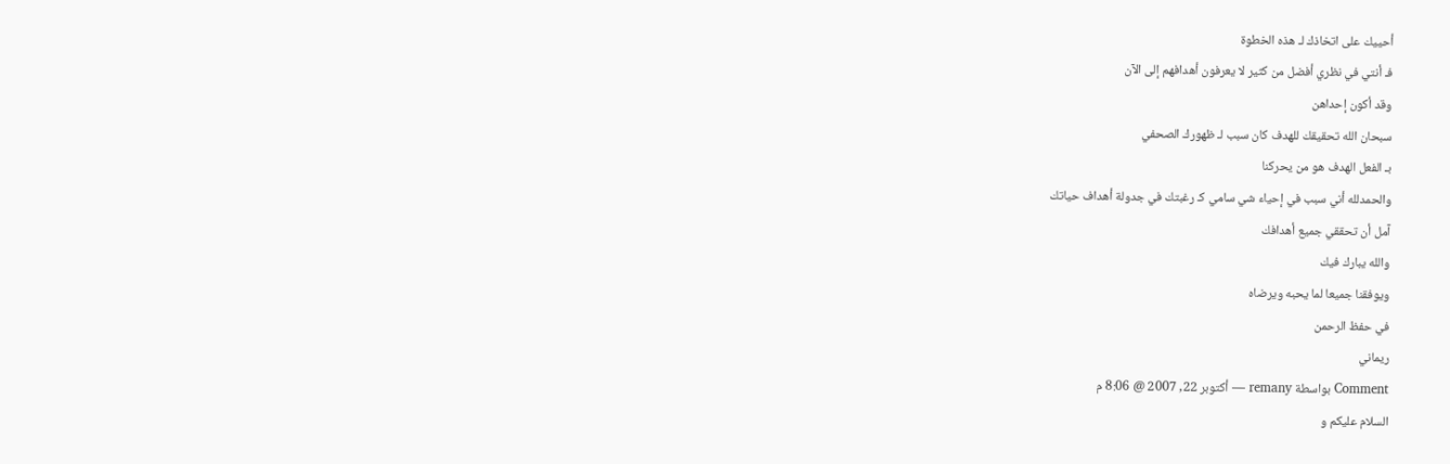أحييك على اتخاذك لـ هذه الخطوة
فـ أنتي في نظري أفضل من كثير لا يعرفون أهدافهم إلى الآن
وقد أكون إحداهن
سبحان الله تحقيقك للهدف كان سبب لـ ظهورك الصحفي
بـ الفعل الهدف هو من يحركنا
والحمدلله أني سبب في إحياء شي سامي كـ رغبتك في جدولة أهداف حياتك
آمل أن تحققي جميع أهدافك
والله يبارك فيك
ويوفقنا جميعا لما يحبه ويرضاه
في حفظ الرحمن
ريماني
Comment بواسطة remany — أكتوبر 22, 2007 @ 8:06 م
السلام عليكم و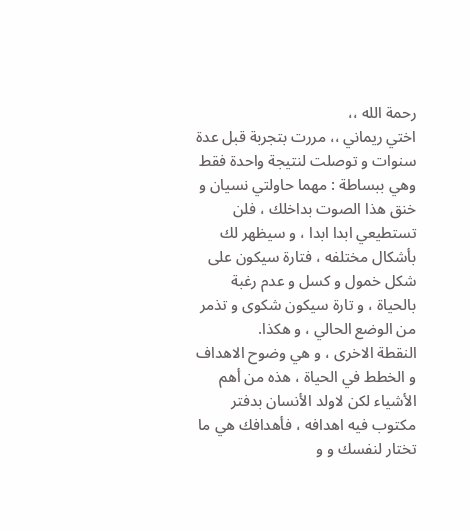رحمة الله ،،
اختي ريماني ،، مررت بتجربة قبل عدة سنوات و توصلت لنتيجة واحدة فقط وهي ببساطة : مهما حاولتي نسيان و خنق هذا الصوت بداخلك ، فلن تستطيعي ابدا ابدا ، و سيظهر لك بأشكال مختلفه ، فتارة سيكون على شكل خمول و كسل و عدم رغبة بالحياة ، و تارة سيكون شكوى و تذمر من الوضع الحالي ، و هكذا.
النقطة الاخرى ، و هي وضوح الاهداف و الخطط في الحياة ، هذه من أهم الأشياء لكن لاولد الأنسان بدفتر مكتوب فيه اهدافه ، فأهدافك هي ما تختار لنفسك و و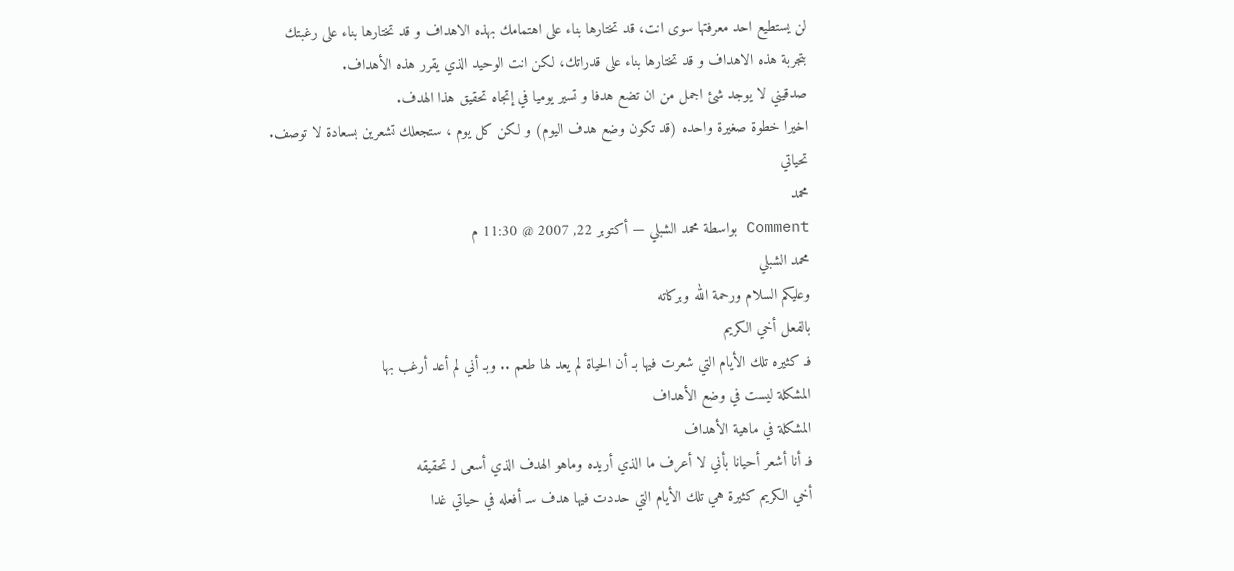لن يستطيع احد معرفتها سوى انت، قد تختارها بناء على اهتمامك بهذه الاهداف و قد تختارها بناء على رغبتك بتجربة هذه الاهداف و قد تختارها بناء على قدراتك، لكن انت الوحيد الذي يقرر هذه الأهداف.
صدقيني لا يوجد شئ اجمل من ان تضع هدفا و تسير يوميا في إتجاه تحقيق هذا الهدف.
اخيرا خطوة صغيرة واحده (قد تكون وضع هدف اليوم) و لكن كل يوم ، ستجعلك تشعرين بسعادة لا توصف.
تحياتي
محمد
Comment بواسطة محمد الشبلي — أكتوبر 22, 2007 @ 11:30 م
محمد الشبلي
وعليكم السلام ورحمة الله وبركاته
بالفعل أخي الكريم
فـ كثيره تلك الأيام التي شعرت فيها بـ أن الحياة لم يعد لها طعم .. وبـ أني لم أعد أرغب بها
المشكلة ليست في وضع الأهداف
المشكلة في ماهية الأهداف
فـ أنا أشعر أحيانا بأني لا أعرف ما الذي أريده وماهو الهدف الذي أسعى لـ تحقيقه
أخي الكريم كثيرة هي تلك الأيام التي حددت فيها هدف سـ أفعله في حياتي غدا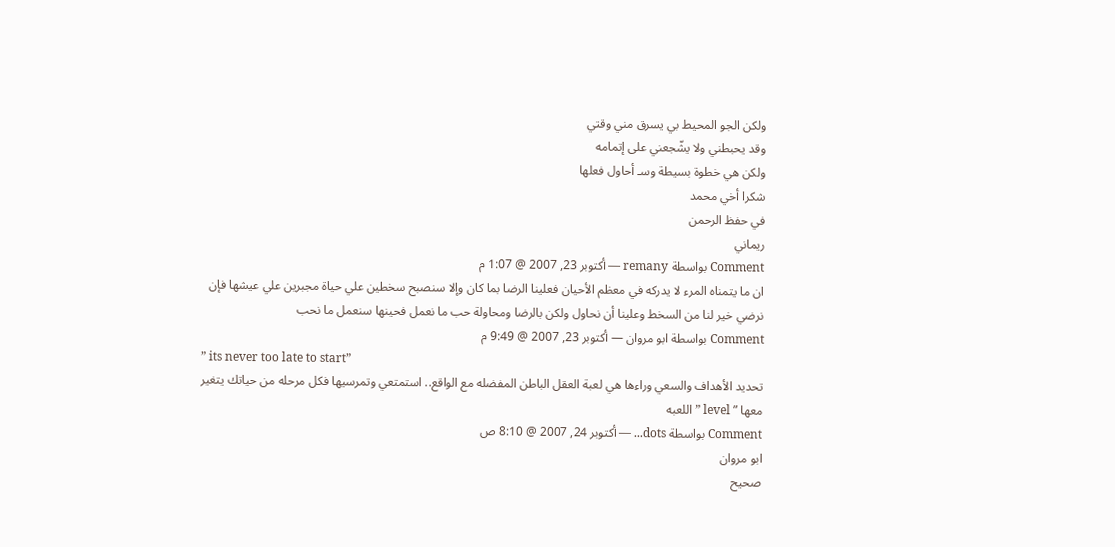ولكن الجو المحيط بي يسرق مني وقتي
وقد يحبطني ولا يشّجعني على إتمامه
ولكن هي خطوة بسيطة وسـ أحاول فعلها
شكرا أخي محمد
في حفظ الرحمن
ريماني
Comment بواسطة remany — أكتوبر 23, 2007 @ 1:07 م
ان ما يتمناه المرء لا يدركه في معظم الأحيان فعلينا الرضا بما كان وإلا سنصبح سخطين علي حياة مجبرين علي عيشها فإن نرضي خير لنا من السخط وعلينا أن نحاول ولكن بالرضا ومحاولة حب ما نعمل فحينها سنعمل ما نحب
Comment بواسطة ابو مروان — أكتوبر 23, 2007 @ 9:49 م
” its never too late to start”
تحديد الأهداف والسعي وراءها هي لعبة العقل الباطن المفضله مع الواقع.. استمتعي وتمرسيها فكل مرحله من حياتك يتغير معها ” level ” اللعبه
Comment بواسطة dots... — أكتوبر 24, 2007 @ 8:10 ص
ابو مروان
صحيح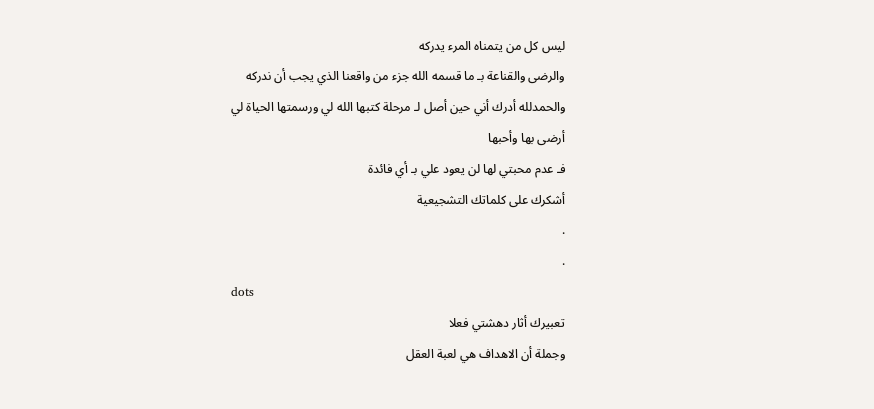ليس كل من يتمناه المرء يدركه
والرضى والقناعة بـ ما قسمه الله جزء من واقعنا الذي يجب أن ندركه
والحمدلله أدرك أني حين أصل لـ مرحلة كتبها الله لي ورسمتها الحياة لي أرضى بها وأحبها
فـ عدم محبتي لها لن يعود علي بـ أي فائدة
أشكرك على كلماتك التشجيعية
.
.
dots
تعبيرك أثار دهشتي فعلا
وجملة أن الاهداف هي لعبة العقل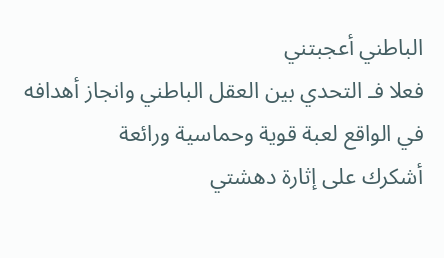الباطني أعجبتني
فعلا فـ التحدي بين العقل الباطني وانجاز أهدافه في الواقع لعبة قوية وحماسية ورائعة
أشكرك على إثارة دهشتي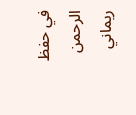في حفظ الرحمن
ريماني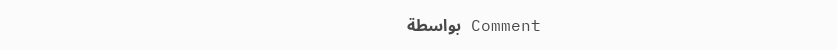Comment بواسطة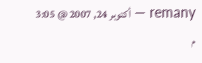remany — أكتوبر 24, 2007 @ 3:05 م